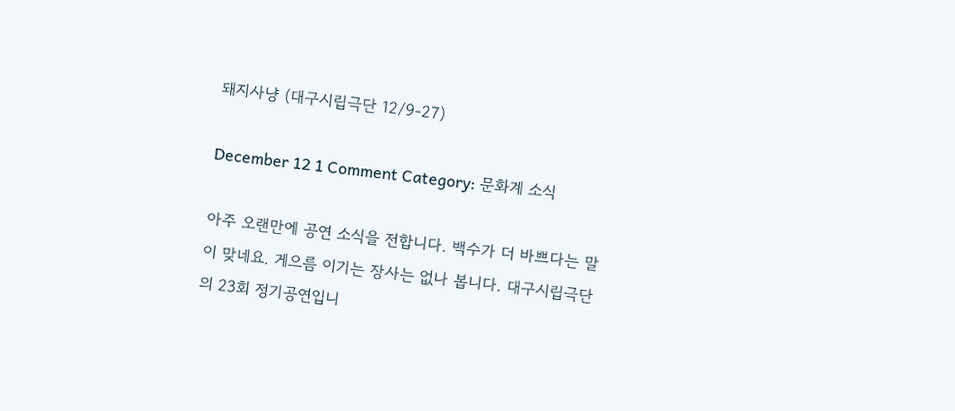돼지사냥 (대구시립극단 12/9-27)

December 12 1 Comment Category: 문화계 소식

아주 오랜만에 공연 소식을 전합니다. 백수가 더 바쁘다는 말이 맞네요. 게으름 이기는 장사는 없나 봅니다. 대구시립극단의 23회 정기공연입니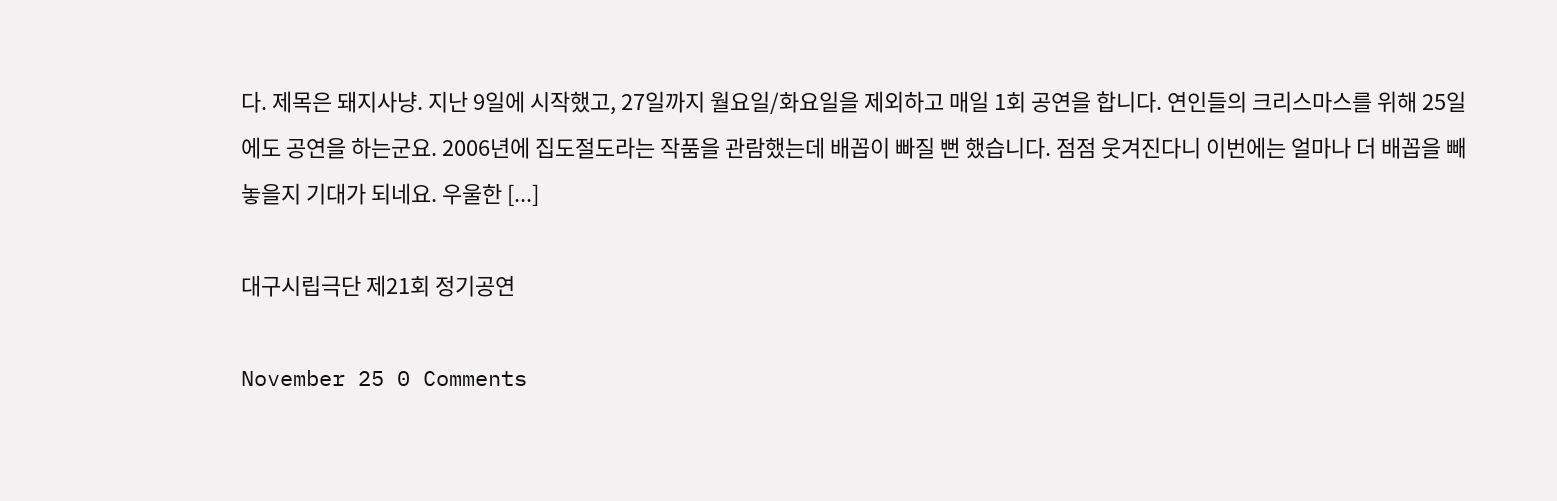다. 제목은 돼지사냥. 지난 9일에 시작했고, 27일까지 월요일/화요일을 제외하고 매일 1회 공연을 합니다. 연인들의 크리스마스를 위해 25일에도 공연을 하는군요. 2006년에 집도절도라는 작품을 관람했는데 배꼽이 빠질 뻔 했습니다. 점점 웃겨진다니 이번에는 얼마나 더 배꼽을 빼 놓을지 기대가 되네요. 우울한 [...]

대구시립극단 제21회 정기공연

November 25 0 Comments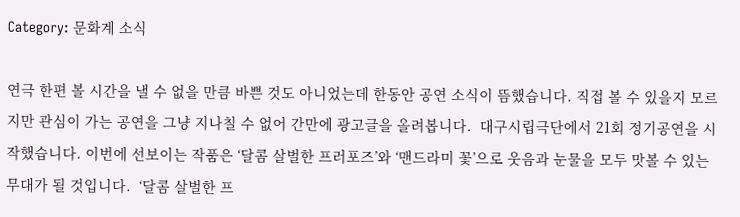Category: 문화계 소식

연극 한편 볼 시간을 낼 수 없을 만큼 바쁜 것도 아니었는데 한동안 공연 소식이 뜸했습니다. 직접 볼 수 있을지 모르지만 관심이 가는 공연을 그냥 지나칠 수 없어 간만에 광고글을 올려봅니다.  대구시립극단에서 21회 정기공연을 시작했습니다. 이번에 선보이는 작품은 ‘달콤 살벌한 프러포즈’와 ‘맨드라미 꽃’으로 웃음과 눈물을 모두 맛볼 수 있는 무대가 될 것입니다.  ‘달콤 살벌한 프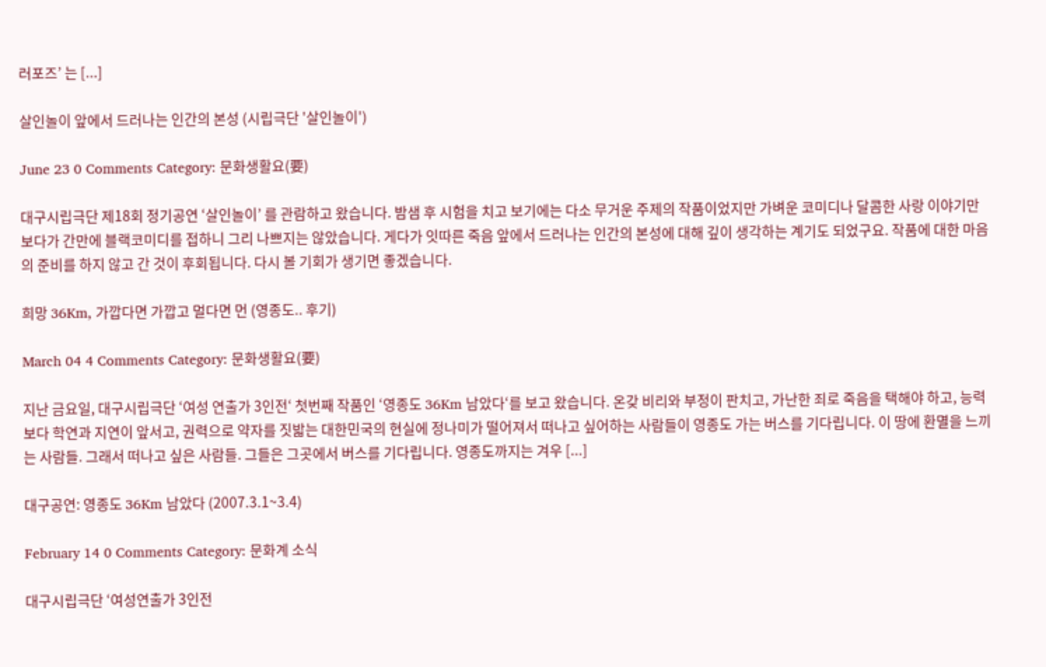러포즈’ 는 [...]

살인놀이 앞에서 드러나는 인간의 본성 (시립극단 '살인놀이')

June 23 0 Comments Category: 문화생활요(要)

대구시립극단 제18회 정기공연 ‘살인놀이’ 를 관람하고 왔습니다. 밤샘 후 시험을 치고 보기에는 다소 무거운 주제의 작품이었지만 가벼운 코미디나 달콤한 사랑 이야기만 보다가 간만에 블랙코미디를 접하니 그리 나쁘지는 않았습니다. 게다가 잇따른 죽음 앞에서 드러나는 인간의 본성에 대해 깊이 생각하는 계기도 되었구요. 작품에 대한 마음의 준비를 하지 않고 간 것이 후회됩니다. 다시 볼 기회가 생기면 좋겠습니다.

희망 36Km, 가깝다면 가깝고 멀다면 먼 (영종도.. 후기)

March 04 4 Comments Category: 문화생활요(要)

지난 금요일, 대구시립극단 ‘여성 연출가 3인전‘ 첫번째 작품인 ‘영종도 36Km 남았다‘를 보고 왔습니다. 온갖 비리와 부정이 판치고, 가난한 죄로 죽음을 택해야 하고, 능력보다 학연과 지연이 앞서고, 권력으로 약자를 짓밟는 대한민국의 현실에 정나미가 떨어져서 떠나고 싶어하는 사람들이 영종도 가는 버스를 기다립니다. 이 땅에 환멸을 느끼는 사람들. 그래서 떠나고 싶은 사람들. 그들은 그곳에서 버스를 기다립니다. 영종도까지는 겨우 [...]

대구공연: 영종도 36Km 남았다 (2007.3.1~3.4)

February 14 0 Comments Category: 문화계 소식

대구시립극단 ‘여성연출가 3인전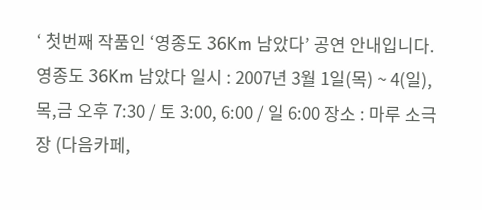‘ 첫번째 작품인 ‘영종도 36Km 남았다’ 공연 안내입니다. 영종도 36Km 남았다 일시 : 2007년 3월 1일(목) ~ 4(일), 목,금 오후 7:30 / 토 3:00, 6:00 / 일 6:00 장소 : 마루 소극장 (다음카페,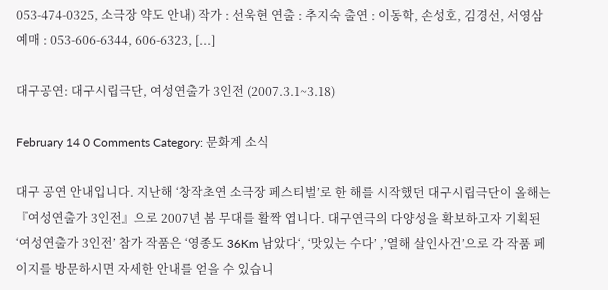053-474-0325, 소극장 약도 안내) 작가 : 선욱현 연출 : 추지숙 출연 : 이동학, 손성호, 김경선, 서영삼 예매 : 053-606-6344, 606-6323, [...]

대구공연: 대구시립극단, 여성연출가 3인전 (2007.3.1~3.18)

February 14 0 Comments Category: 문화계 소식

대구 공연 안내입니다. 지난해 ‘창작초연 소극장 페스티벌’로 한 해를 시작했던 대구시립극단이 올해는『여성연출가 3인전』으로 2007년 봄 무대를 활짝 엽니다. 대구연극의 다양성을 확보하고자 기획된 ‘여성연출가 3인전’ 참가 작품은 ‘영종도 36Km 남았다‘, ‘맛있는 수다’ ,’열해 살인사건’으로 각 작품 페이지를 방문하시면 자세한 안내를 얻을 수 있습니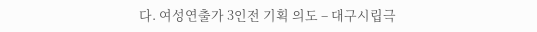다. 여성연출가 3인전 기획 의도 – 대구시립극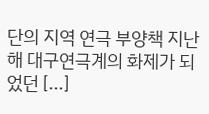단의 지역 연극 부양책 지난해 대구연극계의 화제가 되었던 [...]